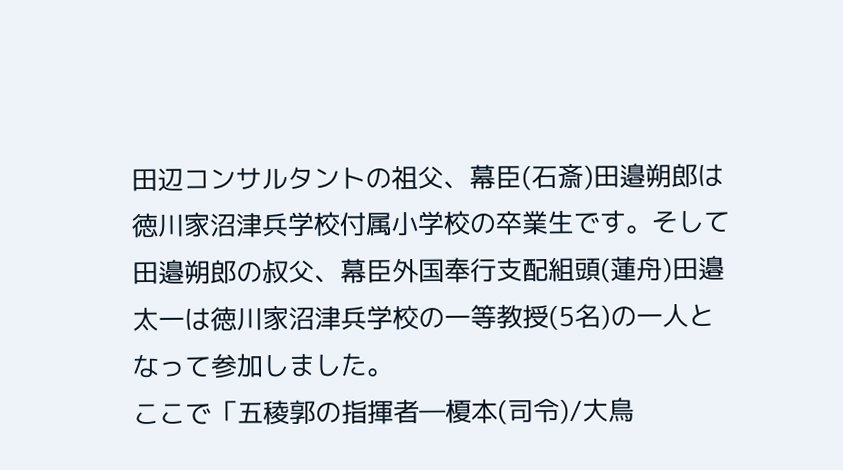田辺コンサルタントの祖父、幕臣(石斎)田邉朔郎は徳川家沼津兵学校付属小学校の卒業生です。そして田邉朔郎の叔父、幕臣外国奉行支配組頭(蓮舟)田邉太一は徳川家沼津兵学校の一等教授(5名)の一人となって参加しました。
ここで「五稜郭の指揮者―榎本(司令)/大鳥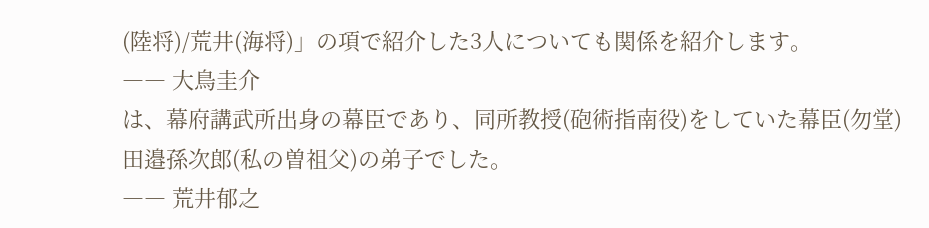(陸将)/荒井(海将)」の項で紹介した3人についても関係を紹介します。
―― 大鳥圭介
は、幕府講武所出身の幕臣であり、同所教授(砲術指南役)をしていた幕臣(勿堂)田邉孫次郎(私の曽祖父)の弟子でした。
―― 荒井郁之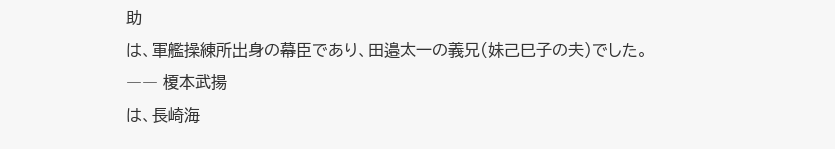助
は、軍艦操練所出身の幕臣であり、田邉太一の義兄(妹己巳子の夫)でした。
―― 榎本武揚
は、長崎海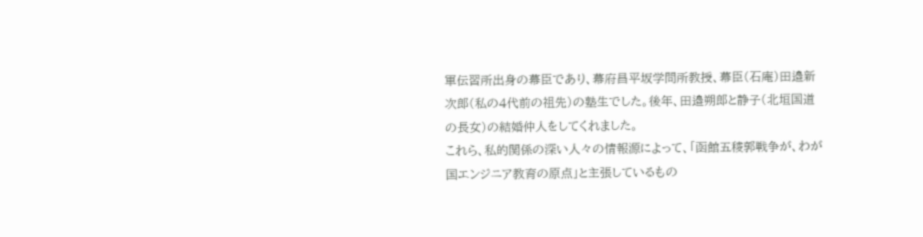軍伝習所出身の幕臣であり、幕府昌平坂学問所教授、幕臣(石庵)田邉新次郎(私の4代前の祖先)の塾生でした。後年、田邉朔郎と静子(北垣国道の長女)の結婚仲人をしてくれました。
これら、私的関係の深い人々の情報源によって、「函館五稜郭戦争が、わが国エンジニア教育の原点」と主張しているもの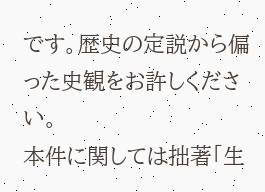です。歴史の定説から偏った史観をお許しください。
本件に関しては拙著「生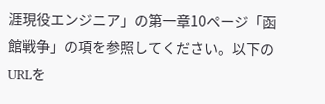涯現役エンジニア」の第一章10ページ「函館戦争」の項を参照してください。以下のURLを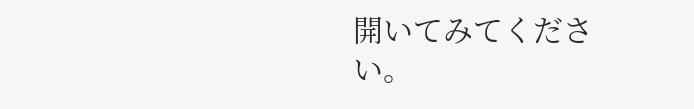開いてみてください。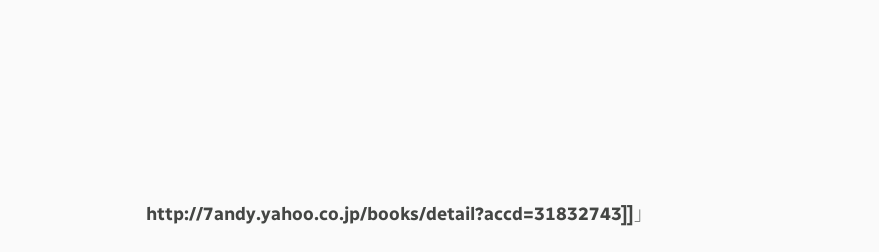http://7andy.yahoo.co.jp/books/detail?accd=31832743]]」